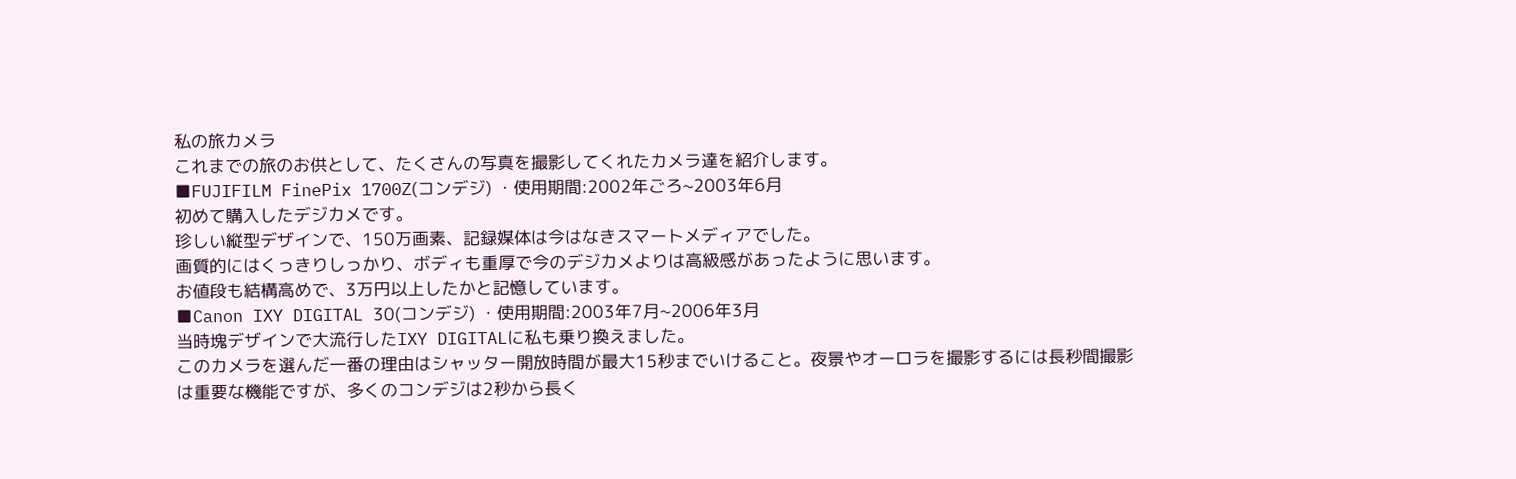私の旅カメラ
これまでの旅のお供として、たくさんの写真を撮影してくれたカメラ達を紹介します。
■FUJIFILM FinePix 1700Z(コンデジ) ・使用期間:2002年ごろ~2003年6月
初めて購入したデジカメです。
珍しい縦型デザインで、150万画素、記録媒体は今はなきスマートメディアでした。
画質的にはくっきりしっかり、ボディも重厚で今のデジカメよりは高級感があったように思います。
お値段も結構高めで、3万円以上したかと記憶しています。
■Canon IXY DIGITAL 30(コンデジ) ・使用期間:2003年7月~2006年3月
当時塊デザインで大流行したIXY DIGITALに私も乗り換えました。
このカメラを選んだ一番の理由はシャッター開放時間が最大15秒までいけること。夜景やオーロラを撮影するには長秒間撮影は重要な機能ですが、多くのコンデジは2秒から長く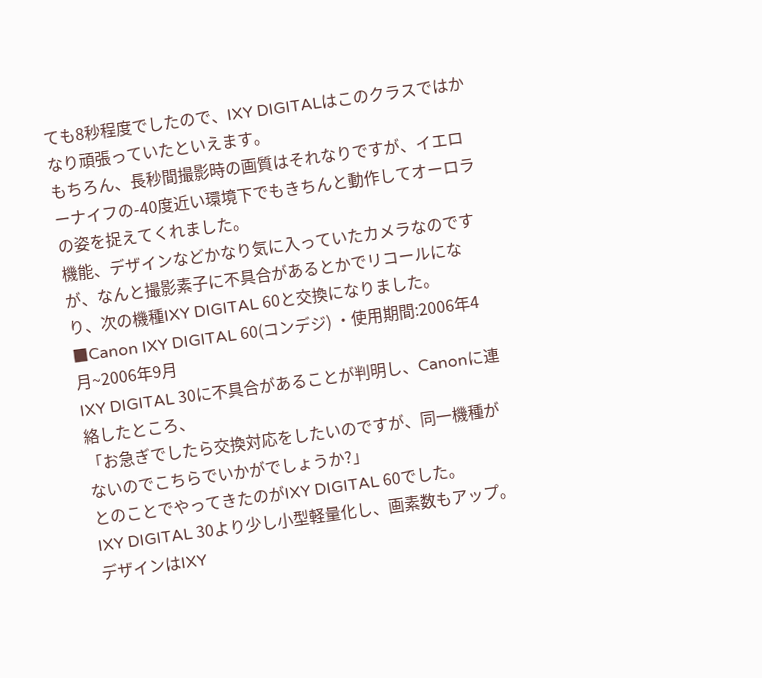ても8秒程度でしたので、IXY DIGITALはこのクラスではかなり頑張っていたといえます。
もちろん、長秒間撮影時の画質はそれなりですが、イエローナイフの-40度近い環境下でもきちんと動作してオーロラの姿を捉えてくれました。
機能、デザインなどかなり気に入っていたカメラなのですが、なんと撮影素子に不具合があるとかでリコールになり、次の機種IXY DIGITAL 60と交換になりました。
■Canon IXY DIGITAL 60(コンデジ) ・使用期間:2006年4月~2006年9月
IXY DIGITAL 30に不具合があることが判明し、Canonに連絡したところ、
「お急ぎでしたら交換対応をしたいのですが、同一機種がないのでこちらでいかがでしょうか?」
とのことでやってきたのがIXY DIGITAL 60でした。
IXY DIGITAL 30より少し小型軽量化し、画素数もアップ。デザインはIXY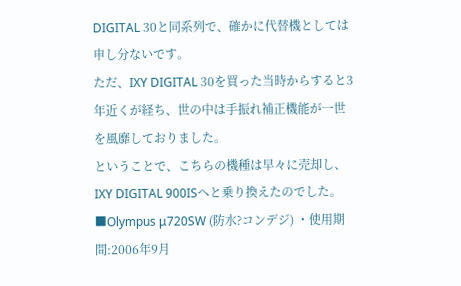DIGITAL 30と同系列で、確かに代替機としては申し分ないです。
ただ、IXY DIGITAL 30を買った当時からすると3年近くが経ち、世の中は手振れ補正機能が一世を風靡しておりました。
ということで、こちらの機種は早々に売却し、IXY DIGITAL 900ISへと乗り換えたのでした。
■Olympus μ720SW (防水?コンデジ) ・使用期間:2006年9月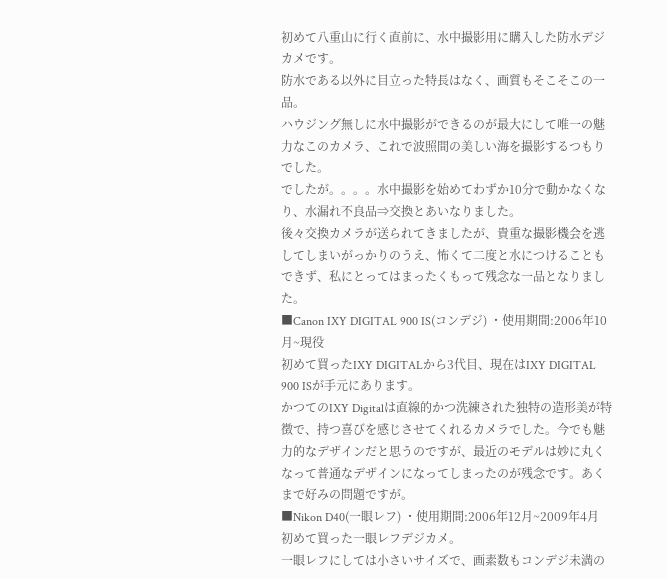初めて八重山に行く直前に、水中撮影用に購入した防水デジカメです。
防水である以外に目立った特長はなく、画質もそこそこの一品。
ハウジング無しに水中撮影ができるのが最大にして唯一の魅力なこのカメラ、これで波照間の美しい海を撮影するつもりでした。
でしたが。。。。水中撮影を始めてわずか10分で動かなくなり、水漏れ不良品⇒交換とあいなりました。
後々交換カメラが送られてきましたが、貴重な撮影機会を逃してしまいがっかりのうえ、怖くて二度と水につけることもできず、私にとってはまったくもって残念な一品となりました。
■Canon IXY DIGITAL 900 IS(コンデジ) ・使用期間:2006年10月~現役
初めて買ったIXY DIGITALから3代目、現在はIXY DIGITAL 900 ISが手元にあります。
かつてのIXY Digitalは直線的かつ洗練された独特の造形美が特徴で、持つ喜びを感じさせてくれるカメラでした。今でも魅力的なデザインだと思うのですが、最近のモデルは妙に丸くなって普通なデザインになってしまったのが残念です。あくまで好みの問題ですが。
■Nikon D40(一眼レフ) ・使用期間:2006年12月~2009年4月
初めて買った一眼レフデジカメ。
一眼レフにしては小さいサイズで、画素数もコンデジ未満の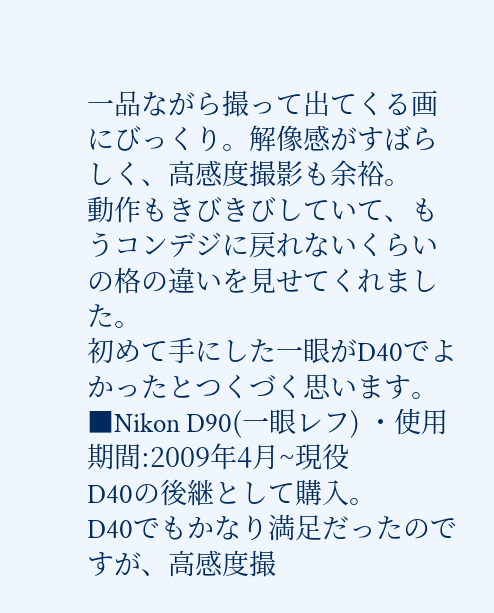一品ながら撮って出てくる画にびっくり。解像感がすばらしく、高感度撮影も余裕。
動作もきびきびしていて、もうコンデジに戻れないくらいの格の違いを見せてくれました。
初めて手にした一眼がD40でよかったとつくづく思います。
■Nikon D90(一眼レフ) ・使用期間:2009年4月~現役
D40の後継として購入。
D40でもかなり満足だったのですが、高感度撮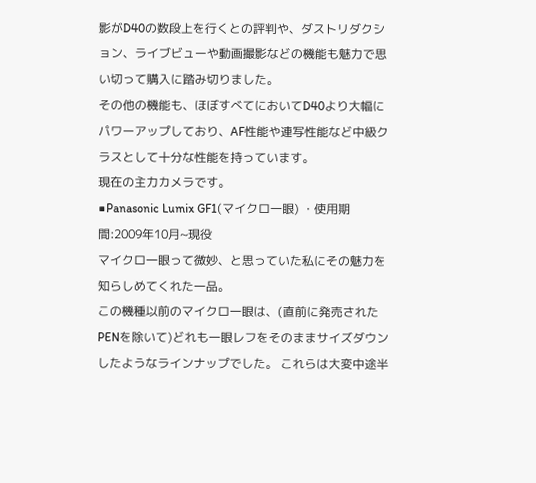影がD40の数段上を行くとの評判や、ダストリダクション、ライブビューや動画撮影などの機能も魅力で思い切って購入に踏み切りました。
その他の機能も、ほぼすべてにおいてD40より大幅にパワーアップしており、AF性能や連写性能など中級クラスとして十分な性能を持っています。
現在の主力カメラです。
■Panasonic Lumix GF1(マイクロ一眼) ・使用期間:2009年10月~現役
マイクロ一眼って微妙、と思っていた私にその魅力を知らしめてくれた一品。
この機種以前のマイクロ一眼は、(直前に発売されたPENを除いて)どれも一眼レフをそのままサイズダウンしたようなラインナップでした。 これらは大変中途半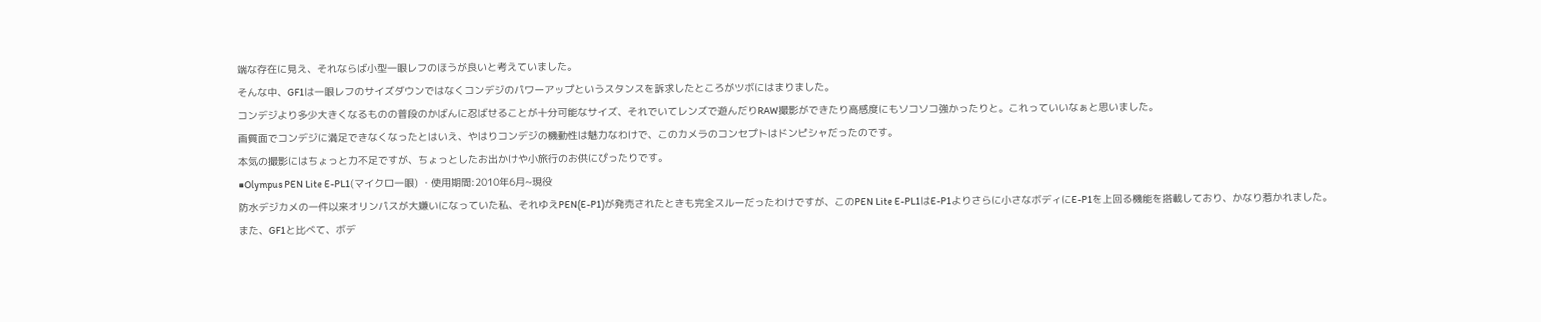端な存在に見え、それならば小型一眼レフのほうが良いと考えていました。
そんな中、GF1は一眼レフのサイズダウンではなくコンデジのパワーアップというスタンスを訴求したところがツボにはまりました。
コンデジより多少大きくなるものの普段のかばんに忍ばせることが十分可能なサイズ、それでいてレンズで遊んだりRAW撮影ができたり高感度にもソコソコ強かったりと。これっていいなぁと思いました。
画質面でコンデジに満足できなくなったとはいえ、やはりコンデジの機動性は魅力なわけで、このカメラのコンセプトはドンピシャだったのです。
本気の撮影にはちょっと力不足ですが、ちょっとしたお出かけや小旅行のお供にぴったりです。
■Olympus PEN Lite E-PL1(マイクロ一眼) ・使用期間:2010年6月~現役
防水デジカメの一件以来オリンパスが大嫌いになっていた私、それゆえPEN(E-P1)が発売されたときも完全スルーだったわけですが、このPEN Lite E-PL1はE-P1よりさらに小さなボディにE-P1を上回る機能を搭載しており、かなり惹かれました。
また、GF1と比べて、ボデ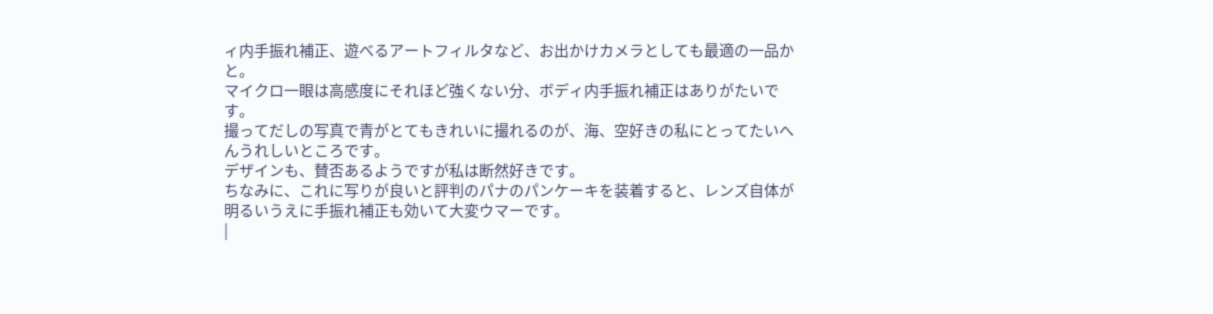ィ内手振れ補正、遊べるアートフィルタなど、お出かけカメラとしても最適の一品かと。
マイクロ一眼は高感度にそれほど強くない分、ボディ内手振れ補正はありがたいです。
撮ってだしの写真で青がとてもきれいに撮れるのが、海、空好きの私にとってたいへんうれしいところです。
デザインも、賛否あるようですが私は断然好きです。
ちなみに、これに写りが良いと評判のパナのパンケーキを装着すると、レンズ自体が明るいうえに手振れ補正も効いて大変ウマーです。
|